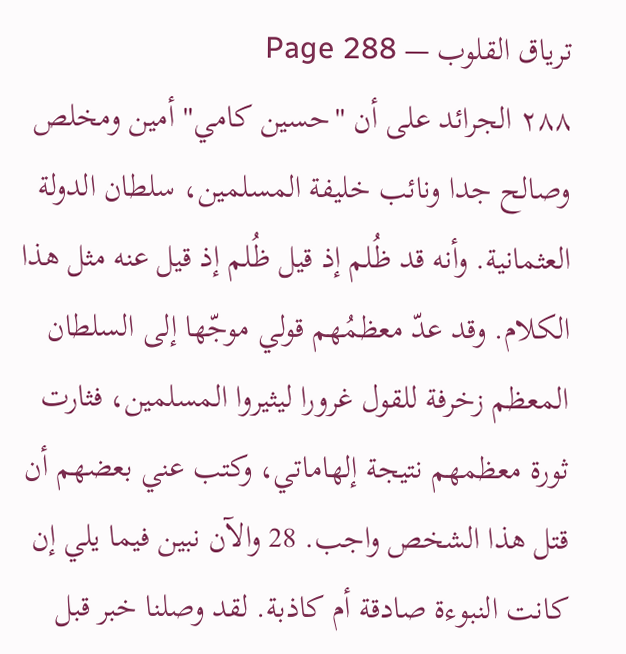ترياق القلوب — Page 288
۲۸۸ الجرائد على أن "حسين كامي" أمين ومخلص وصالح جدا ونائب خليفة المسلمين، سلطان الدولة العثمانية. وأنه قد ظُلم إذ قيل ظُلم إذ قيل عنه مثل هذا الكلام. وقد عدّ معظمُهم قولي موجّها إلى السلطان المعظم زخرفة للقول غرورا ليثيروا المسلمين، فثارت ثورة معظمهم نتيجة إلهاماتي، وكتب عني بعضهم أن قتل هذا الشخص واجب. 28 والآن نبين فيما يلي إن كانت النبوءة صادقة أم كاذبة. لقد وصلنا خبر قبل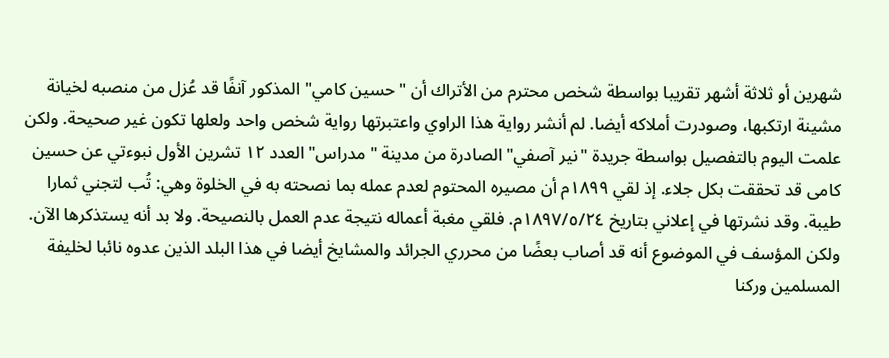شهرين أو ثلاثة أشهر تقريبا بواسطة شخص محترم من الأتراك أن "حسين كامي" المذكور آنفًا قد عُزل من منصبه لخيانة مشينة ارتكبها، وصودرت أملاكه أيضا. لم أنشر رواية هذا الراوي واعتبرتها رواية شخص واحد ولعلها تكون غير صحيحة. ولكن علمت اليوم بالتفصيل بواسطة جريدة "نير آصفي" الصادرة من مدينة "مدراس" العدد ١٢ تشرين الأول نبوءتي عن حسين كامى قد تحققت بكل جلاء. إذ لقي ۱۸۹۹م أن مصيره المحتوم لعدم عمله بما نصحته به في الخلوة وهي: تُب لتجني ثمارا طيبة. وقد نشرتها في إعلاني بتاريخ ١٨٩٧/٥/٢٤م. فلقي مغبة أعماله نتيجة عدم العمل بالنصيحة. ولا بد أنه يستذكرها الآن. ولكن المؤسف في الموضوع أنه قد أصاب بعضًا من محرري الجرائد والمشايخ أيضا في هذا البلد الذين عدوه نائبا لخليفة المسلمين وركنا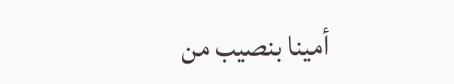أمينا بنصيب من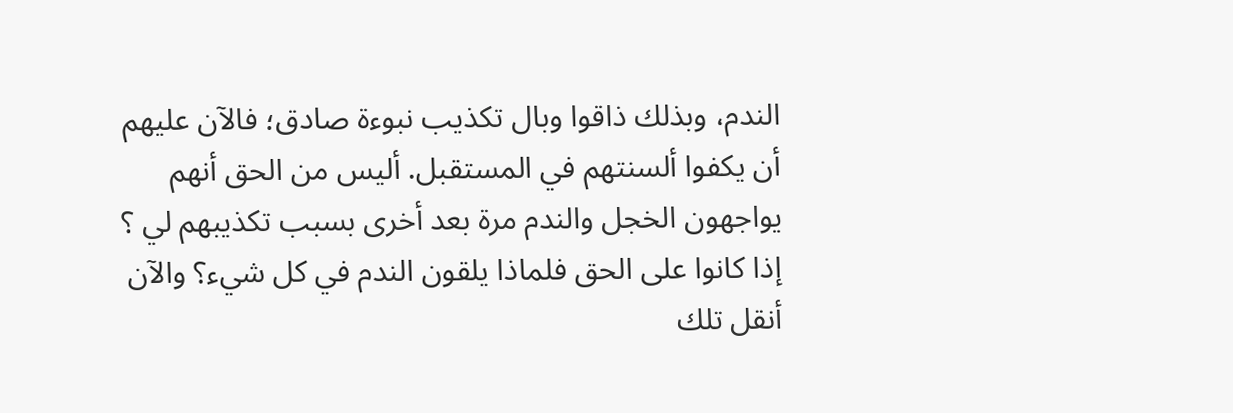الندم، وبذلك ذاقوا وبال تكذيب نبوءة صادق؛ فالآن عليهم أن يكفوا ألسنتهم في المستقبل. أليس من الحق أنهم يواجهون الخجل والندم مرة بعد أخرى بسبب تكذيبهم لي ؟ إذا كانوا على الحق فلماذا يلقون الندم في كل شيء؟ والآن أنقل تلك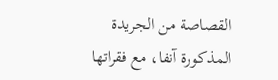القصاصة من الجريدة المذكورة آنفا، مع فقراتها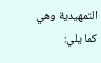التمهيدية وهي كما يلي: